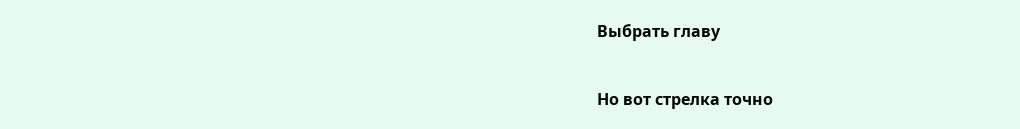Выбрать главу

Но вот стрелка точно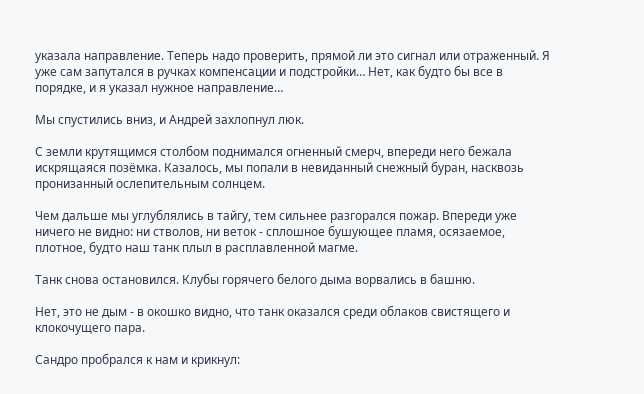указала направление. Теперь надо проверить, прямой ли это сигнал или отраженный. Я уже сам запутался в ручках компенсации и подстройки… Нет, как будто бы все в порядке, и я указал нужное направление…

Мы спустились вниз, и Андрей захлопнул люк.

С земли крутящимся столбом поднимался огненный смерч, впереди него бежала искрящаяся позёмка. Казалось, мы попали в невиданный снежный буран, насквозь пронизанный ослепительным солнцем.

Чем дальше мы углублялись в тайгу, тем сильнее разгорался пожар. Впереди уже ничего не видно: ни стволов, ни веток - сплошное бушующее пламя, осязаемое, плотное, будто наш танк плыл в расплавленной магме.

Танк снова остановился. Клубы горячего белого дыма ворвались в башню.

Нет, это не дым - в окошко видно, что танк оказался среди облаков свистящего и клокочущего пара.

Сандро пробрался к нам и крикнул: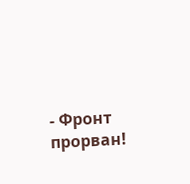- Фронт прорван!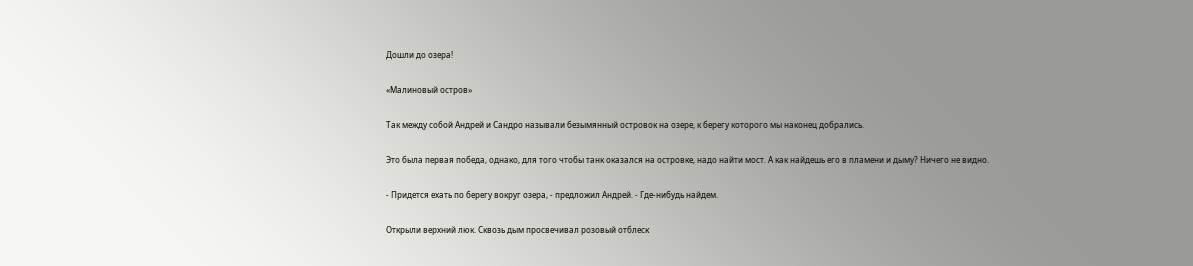Дошли до озера!

«Малиновый остров»

Так между собой Андрей и Сандро называли безымянный островок на озере, к берегу которого мы наконец добрались.

Это была первая победа, однако, для того чтобы танк оказался на островке, надо найти мост. А как найдешь его в пламени и дыму? Ничего не видно.

- Придется ехать по берегу вокруг озера, - предложил Андрей. - Где-нибудь найдем.

Открыли верхний люк. Сквозь дым просвечивал розовый отблеск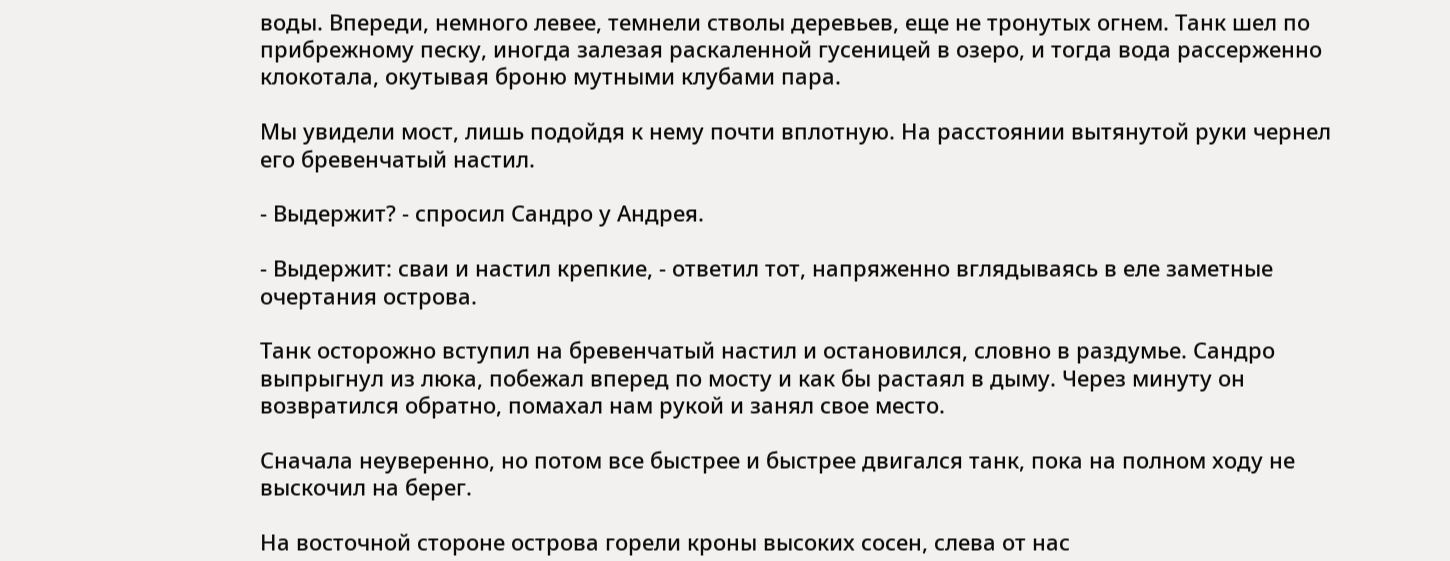воды. Впереди, немного левее, темнели стволы деревьев, еще не тронутых огнем. Танк шел по прибрежному песку, иногда залезая раскаленной гусеницей в озеро, и тогда вода рассерженно клокотала, окутывая броню мутными клубами пара.

Мы увидели мост, лишь подойдя к нему почти вплотную. На расстоянии вытянутой руки чернел его бревенчатый настил.

- Выдержит? - спросил Сандро у Андрея.

- Выдержит: сваи и настил крепкие, - ответил тот, напряженно вглядываясь в еле заметные очертания острова.

Танк осторожно вступил на бревенчатый настил и остановился, словно в раздумье. Сандро выпрыгнул из люка, побежал вперед по мосту и как бы растаял в дыму. Через минуту он возвратился обратно, помахал нам рукой и занял свое место.

Сначала неуверенно, но потом все быстрее и быстрее двигался танк, пока на полном ходу не выскочил на берег.

На восточной стороне острова горели кроны высоких сосен, слева от нас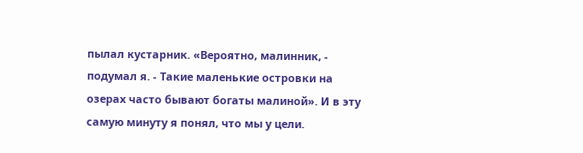пылал кустарник. «Вероятно, малинник, - подумал я. - Такие маленькие островки на озерах часто бывают богаты малиной». И в эту самую минуту я понял, что мы у цели.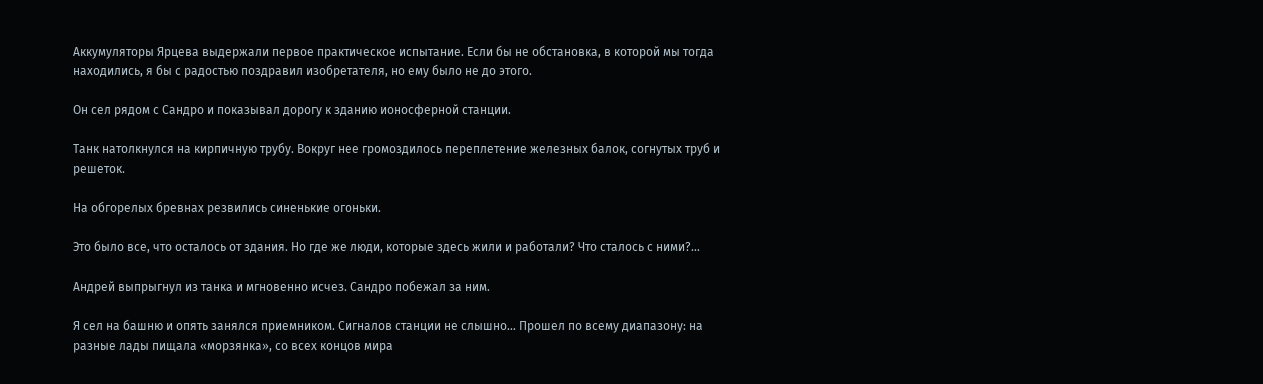Аккумуляторы Ярцева выдержали первое практическое испытание. Если бы не обстановка, в которой мы тогда находились, я бы с радостью поздравил изобретателя, но ему было не до этого.

Он сел рядом с Сандро и показывал дорогу к зданию ионосферной станции.

Танк натолкнулся на кирпичную трубу. Вокруг нее громоздилось переплетение железных балок, согнутых труб и решеток.

На обгорелых бревнах резвились синенькие огоньки.

Это было все, что осталось от здания. Но где же люди, которые здесь жили и работали? Что сталось с ними?…

Андрей выпрыгнул из танка и мгновенно исчез. Сандро побежал за ним.

Я сел на башню и опять занялся приемником. Сигналов станции не слышно… Прошел по всему диапазону: на разные лады пищала «морзянка», со всех концов мира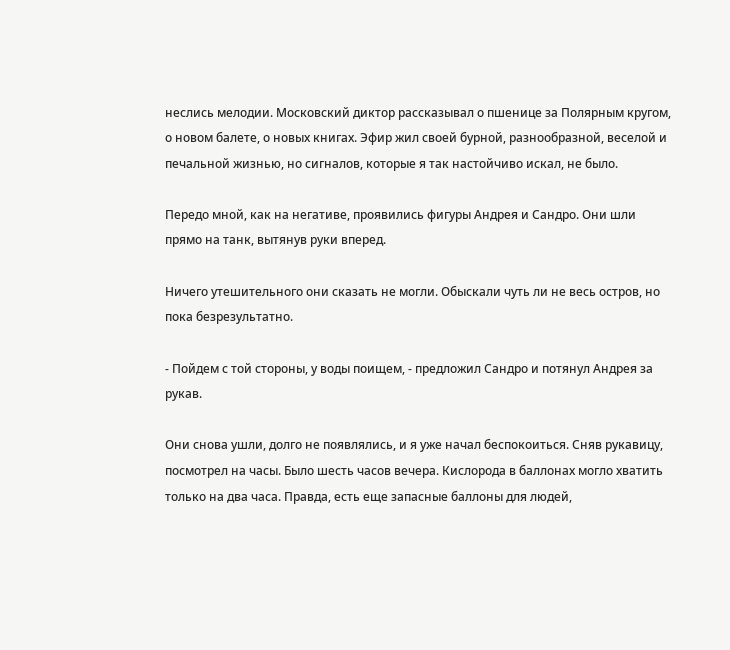неслись мелодии. Московский диктор рассказывал о пшенице за Полярным кругом, о новом балете, о новых книгах. Эфир жил своей бурной, разнообразной, веселой и печальной жизнью, но сигналов, которые я так настойчиво искал, не было.

Передо мной, как на негативе, проявились фигуры Андрея и Сандро. Они шли прямо на танк, вытянув руки вперед.

Ничего утешительного они сказать не могли. Обыскали чуть ли не весь остров, но пока безрезультатно.

- Пойдем с той стороны, у воды поищем, - предложил Сандро и потянул Андрея за рукав.

Они снова ушли, долго не появлялись, и я уже начал беспокоиться. Сняв рукавицу, посмотрел на часы. Было шесть часов вечера. Кислорода в баллонах могло хватить только на два часа. Правда, есть еще запасные баллоны для людей,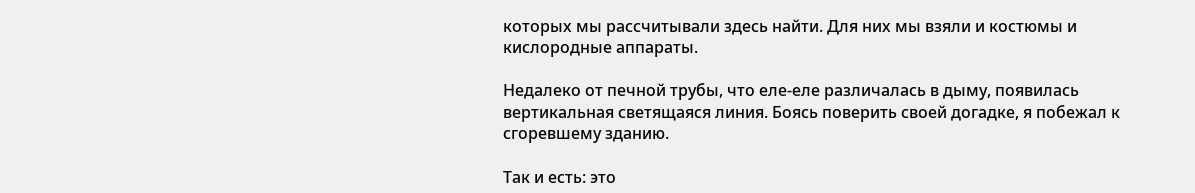которых мы рассчитывали здесь найти. Для них мы взяли и костюмы и кислородные аппараты.

Недалеко от печной трубы, что еле-еле различалась в дыму, появилась вертикальная светящаяся линия. Боясь поверить своей догадке, я побежал к сгоревшему зданию.

Так и есть: это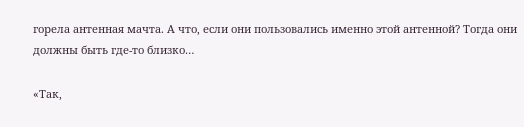горела антенная мачта. А что, если они пользовались именно этой антенной? Тогда они должны быть где-то близко…

«Так,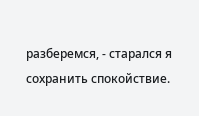разберемся, - старался я сохранить спокойствие.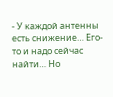- У каждой антенны есть снижение… Его-то и надо сейчас найти… Но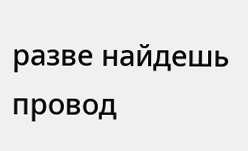разве найдешь провод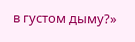в густом дыму?»